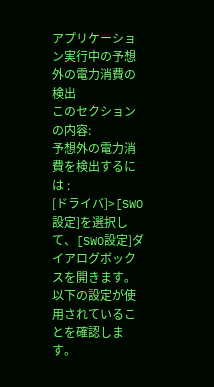アプリケーション実行中の予想外の電力消費の検出
このセクションの内容:
予想外の電力消費を検出するには :
[ドライバ]>[SWO設定]を選択して、[SWO設定]ダイアログボックスを開きます。以下の設定が使用されていることを確認します。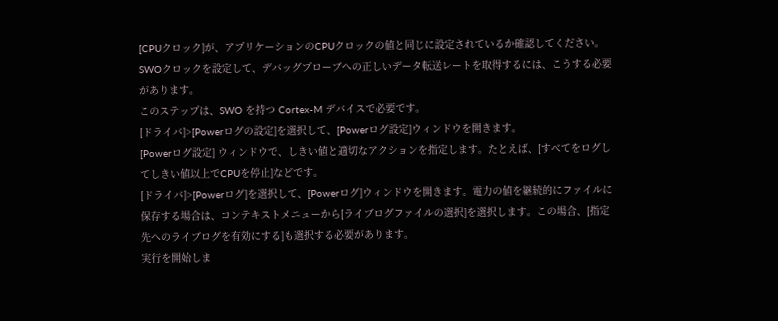[CPUクロック]が、アプリケーションのCPUクロックの値と同じに設定されているか確認してください。SWOクロックを設定して、デバッグプローブへの正しいデータ転送レートを取得するには、こうする必要があります。
このステップは、SWO を持つ Cortex-M デバイスで必要です。
[ドライバ]>[Powerログの設定]を選択して、[Powerログ設定]ウィンドウを開きます。
[Powerログ設定] ウィンドウで、しきい値と適切なアクションを指定します。たとえば、[すべてをログしてしきい値以上でCPUを停止]などです。
[ドライバ]>[Powerログ]を選択して、[Powerログ]ウィンドウを開きます。電力の値を継続的にファイルに保存する場合は、コンテキストメニューから[ライブログファイルの選択]を選択します。この場合、[指定先へのライブログを有効にする]も選択する必要があります。
実行を開始しま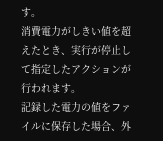す。
消費電力がしきい値を超えたとき、実行が停止して指定したアクションが行われます。
記録した電力の値をファイルに保存した場合、外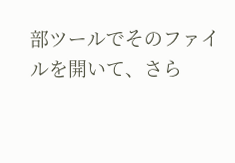部ツールでそのファイルを開いて、さら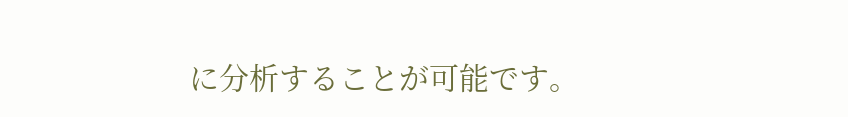に分析することが可能です。